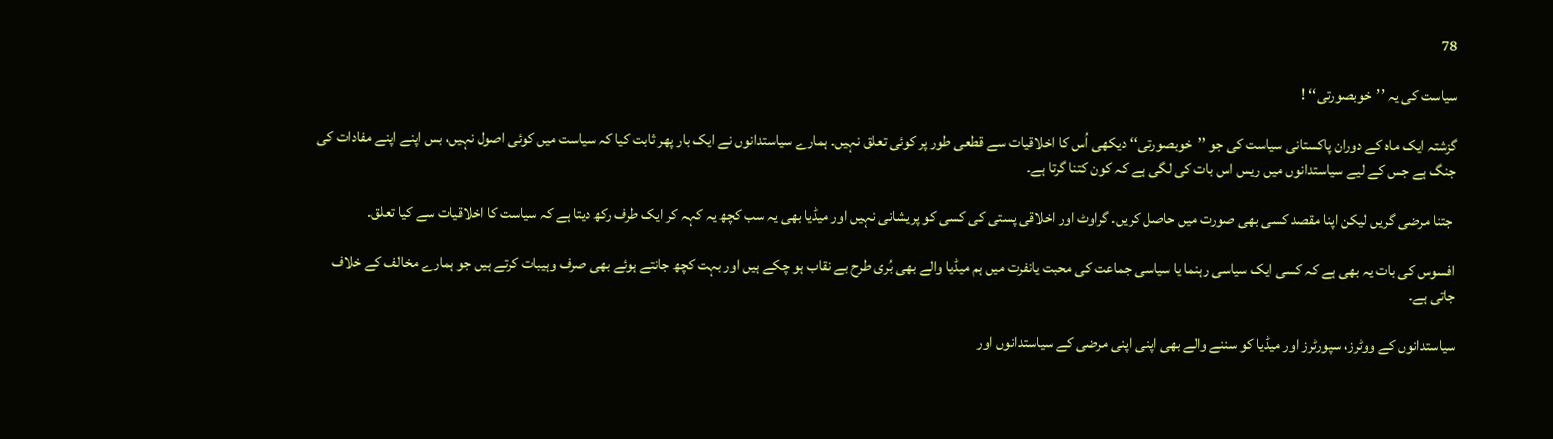78

سیاست کی یہ ’’خوبصورتی‘‘ !

گزشتہ ایک ماہ کے دوران پاکستانی سیاست کی جو ’’خوبصورتی‘‘ دیکھی اُس کا اخلاقیات سے قطعی طور پر کوئی تعلق نہیں۔ ہمارے سیاستدانوں نے ایک بار پھر ثابت کیا کہ سیاست میں کوئی اصول نہیں، بس اپنے اپنے مفادات کی جنگ ہے جس کے لیے سیاستدانوں میں ریس اس بات کی لگی ہے کہ کون کتنا گرتا ہے۔

 جتنا مرضی گریں لیکن اپنا مقصد کسی بھی صورت میں حاصل کریں۔ گراوٹ اور اخلاقی پستی کی کسی کو پریشانی نہیں اور میڈیا بھی یہ سب کچھ یہ کہہ کر ایک طرف رکھ دیتا ہے کہ سیاست کا اخلاقیات سے کیا تعلق۔

افسوس کی بات یہ بھی ہے کہ کسی ایک سیاسی رہنما یا سیاسی جماعت کی محبت یانفرت میں ہم میڈیا والے بھی بُری طرح بے نقاب ہو چکے ہیں اور بہت کچھ جانتے ہوئے بھی صرف وہیبات کرتے ہیں جو ہمارے مخالف کے خلاف جاتی ہے۔

سیاستدانوں کے ووٹرز، سپورٹرز اور میڈیا کو سننے والے بھی اپنی اپنی مرضی کے سیاستدانوں اور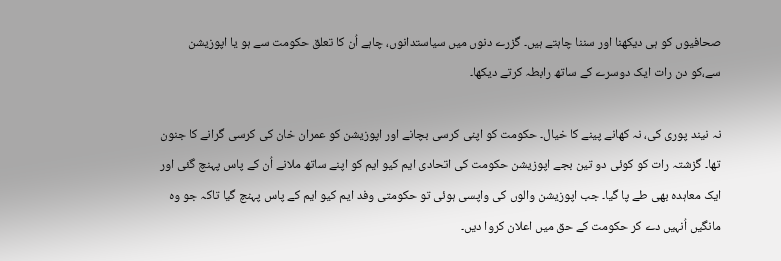صحافیوں کو ہی دیکھنا اور سننا چاہتے ہیں۔ گزرے دنوں میں سیاستدانوں، چاہے اُن کا تعلق حکومت سے ہو یا اپوزیشن سے،کو دن رات ایک دوسرے کے ساتھ رابطہ کرتے دیکھا۔

نہ نیند پوری کی، نہ کھانے پینے کا خیال۔ حکومت کو اپنی کرسی بچانے اور اپوزیشن کو عمران خان کی کرسی گرانے کا جنون تھا۔ گزشتہ رات کو کوئی دو تین بجے اپوزیشن حکومت کی اتحادی ایم کیو ایم کو اپنے ساتھ ملانے اُن کے پاس پہنچ گئی اور ایک معاہدہ بھی طے پا گیا۔ جب اپوزیشن والوں کی واپسی ہوئی تو حکومتی وفد ایم کیو ایم کے پاس پہنچ گیا تاکہ جو وہ مانگیں اُنہیں دے کر حکومت کے حق میں اعلان کروا دیں۔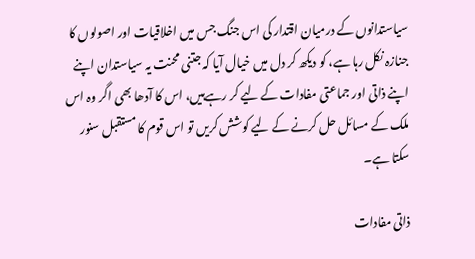سیاستدانوں کے درمیان اقتدار کی اس جنگ جس میں اخلاقیات اور اصولوں کا جنازہ نکل رہا ہے، کو دیکھ کر دل میں خیال آیا کہ جتنی محنت یہ سیاستدان اپنے اپنے ذاتی اور جماعتی مفادات کے لیے کر رہےہیں، اس کا آدھا بھی اگر وہ اس ملک کے مسائل حل کرنے کے لیے کوشش کریں تو اس قوم کا مستقبل سنور سکتا ہے۔

ذاتی مفادات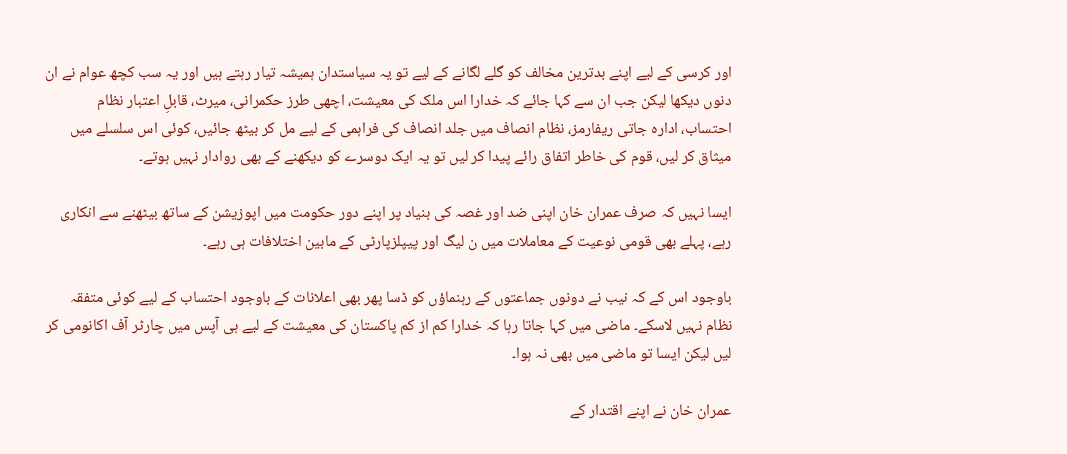اور کرسی کے لیے اپنے بدترین مخالف کو گلے لگانے کے لیے تو یہ سیاستدان ہمیشہ تیار رہتے ہیں اور یہ سب کچھ عوام نے ان دنوں دیکھا لیکن جب ان سے کہا جائے کہ خدارا اس ملک کی معیشت، اچھی طرز حکمرانی، میرٹ، قابلِ اعتبار نظام احتساب، ادارہ جاتی ریفارمز، نظام انصاف میں جلد انصاف کی فراہمی کے لیے مل کر بیٹھ جائیں، کوئی اس سلسلے میں میثاق کر لیں، قوم کی خاطر اتفاق رائے پیدا کر لیں تو یہ ایک دوسرے کو دیکھنے کے بھی روادار نہیں ہوتے۔

ایسا نہیں کہ صرف عمران خان اپنی ضد اور غصہ کی بنیاد پر اپنے دور حکومت میں اپوزیشن کے ساتھ بیٹھنے سے انکاری رہے، پہلے بھی قومی نوعیت کے معاملات میں ن لیگ اور پیپلزپارٹی کے مابین اختلافات ہی رہے۔

باوجود اس کے کہ نیب نے دونوں جماعتوں کے رہنماؤں کو ڈسا پھر بھی اعلانات کے باوجود احتساب کے لیے کوئی متفقہ نظام نہیں لاسکے۔ ماضی میں کہا جاتا رہا کہ خدارا کم از کم پاکستان کی معیشت کے لیے ہی آپس میں چارٹر آف اکانومی کر لیں لیکن ایسا تو ماضی میں بھی نہ ہوا۔

عمران خان نے اپنے اقتدار کے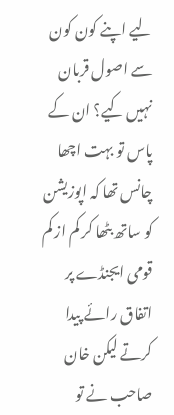لیے اپنے کون کون سے اصول قربان نہیں کیے؟ ان کے پاس تو بہت اچھا چانس تھا کہ اپوزیشن کو ساتھ بٹھا کر کم از کم قومی ایجنڈے پر اتفاق رائے پیدا کرتے لیکن خان صاحب نے تو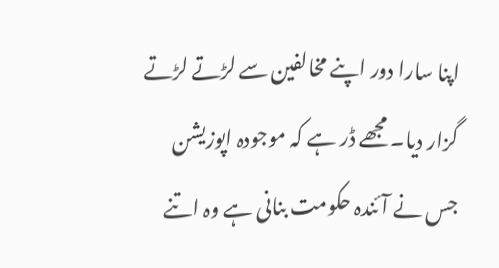اپنا سارا دور اپنے مخالفین سے لڑتے لڑتے گزار دیا۔ مجھے ڈر ہے کہ موجودہ اپوزیشن جس نے آئندہ حکومت بنانی ہے وہ اتنے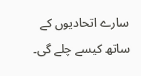سارے اتحادیوں کے ساتھ کیسے چلے گی۔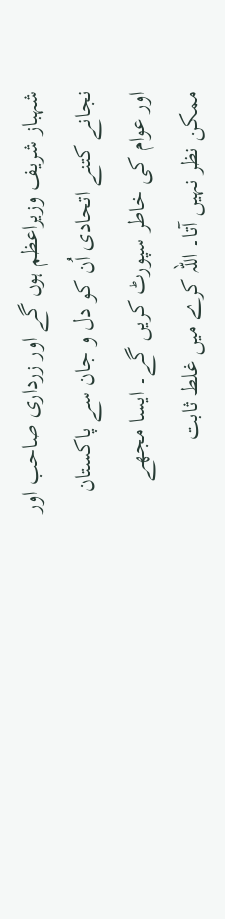شہباز شریف وزیراعظم ہوں گے اور زرداری صاحب اور نجانے کتنے اتحادی اُن کو دل و جان سے پاکستان اور عوام کی خاطر سپورٹ کریں گے۔ ایسا مجھے ممکن نظر نہیں آتا۔ اللہ کرے میں غلط ثابت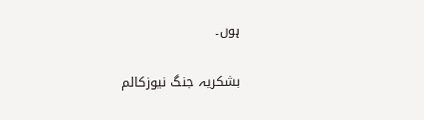ہوں۔

بشکریہ جنگ نیوزکالم